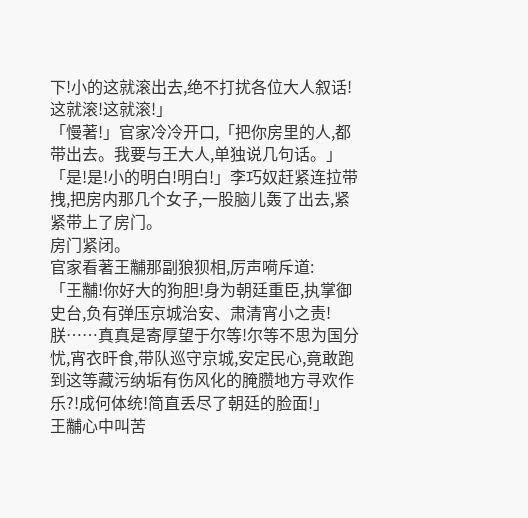下!小的这就滚出去,绝不打扰各位大人叙话!这就滚!这就滚!」
「慢著!」官家冷冷开口,「把你房里的人,都带出去。我要与王大人,单独说几句话。」
「是!是!小的明白!明白!」李巧奴赶紧连拉带拽,把房内那几个女子,一股脑儿轰了出去,紧紧带上了房门。
房门紧闭。
官家看著王黼那副狼狈相,厉声嗬斥道:
「王黼!你好大的狗胆!身为朝廷重臣,执掌御史台,负有弹压京城治安、肃清宵小之责!朕……真真是寄厚望于尔等!尔等不思为国分忧,宵衣旰食,带队巡守京城,安定民心,竟敢跑到这等藏污纳垢有伤风化的腌臜地方寻欢作乐?!成何体统!简直丢尽了朝廷的脸面!」
王黼心中叫苦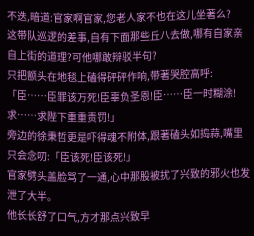不迭,暗道:官家啊官家,您老人家不也在这儿坐著么?
这带队巡逻的差事,自有下面那些丘八去做,哪有自家亲自上街的道理?可他哪敢辩驳半句?
只把额头在地毯上磕得砰砰作响,带著哭腔高呼:「臣……臣罪该万死!臣辜负圣恩!臣……臣一时糊涂!求……求陛下重重责罚!」
旁边的徐秉哲更是吓得魂不附体,跟著磕头如捣蒜,嘴里只会念叨:「臣该死!臣该死!」
官家劈头盖脸骂了一通,心中那股被扰了兴致的邪火也发泄了大半。
他长长舒了口气,方才那点兴致早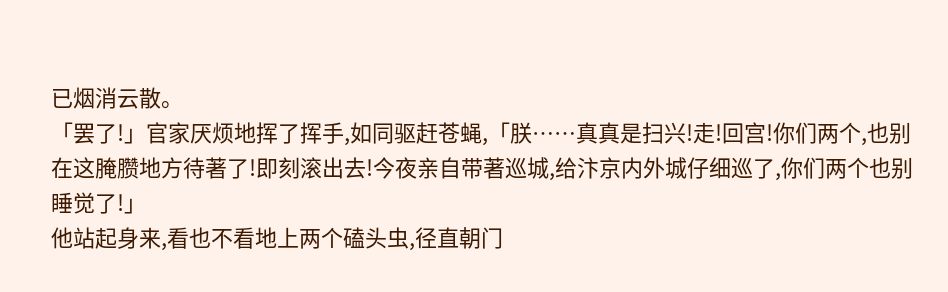已烟消云散。
「罢了!」官家厌烦地挥了挥手,如同驱赶苍蝇,「朕……真真是扫兴!走!回宫!你们两个,也别在这腌臜地方待著了!即刻滚出去!今夜亲自带著巡城,给汴京内外城仔细巡了,你们两个也别睡觉了!」
他站起身来,看也不看地上两个磕头虫,径直朝门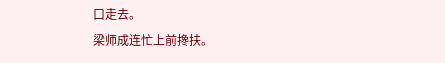口走去。
梁师成连忙上前搀扶。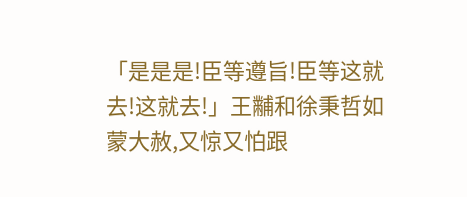「是是是!臣等遵旨!臣等这就去!这就去!」王黼和徐秉哲如蒙大赦,又惊又怕跟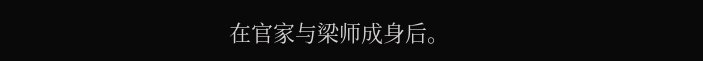在官家与梁师成身后。